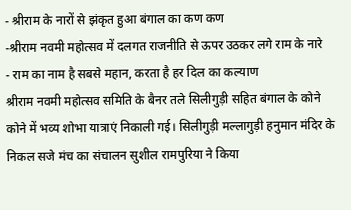- श्रीराम के नारों से झंकृत हुआ बंगाल का कण कण
-श्रीराम नवमी महोत्सव में दलगत राजनीति से ऊपर उठकर लगे राम के नारे
- राम का नाम है सबसे महान, करता है हर दिल का कल्याण
श्रीराम नवमी महोत्सव समिति के बैनर तले सिलीगुड़ी सहित बंगाल के कोने कोने में भव्य शोभा यात्राएं निकाली गई। सिलीगुड़ी मल्लागुड़ी हनुमान मंदिर के निकल सजे मंच का संचालन सुशील रामपुरिया ने किया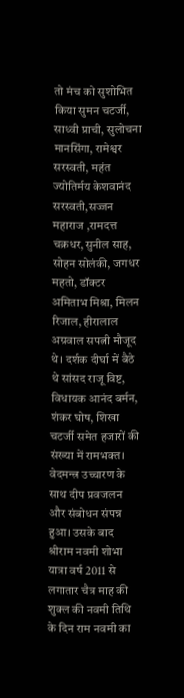तो मंच को सुशोभित किया सुमन चटर्जी, साध्वी प्राची, सुलोचना मानसिंगा, रामेश्वर सरस्वती, महंत ज्योतिर्मय केशवानंद सरस्वती,सज्जन महाराज ,रामदत्त चक्रधर,सुनील साह, सोहन सोलंकी, जगधर महतो, डॉक्टर अमिताभ मिश्रा, मिलन रिजाल, हीरालाल अग्रवाल सपत्नी मौजूद थे। दर्शक दीर्घा में बैठे थे सांसद राजू विष्ट, विधायक आनंद बर्मन, शंकर घोष, शिखा चटर्जी समेत हजारों की संख्या में रामभक्त। वेदमन्त्र उच्चारण के साथ दीप प्रवजलन और संबोधन संपन्न हुआ। उसके बाद श्रीराम नवमी शोभा यात्रा वर्ष 2011 से लगातार चैत्र माह की शुक्ल की नवमी तिथि के दिन राम नवमी का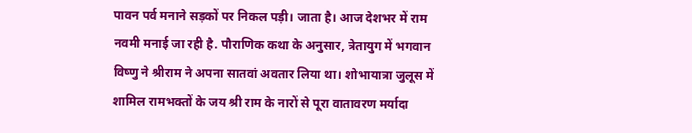पावन पर्व मनाने सड़कों पर निकल पड़ी। जाता है। आज देशभर में राम नवमी मनाई जा रही है. पौराणिक कथा के अनुसार, त्रेतायुग में भगवान विष्णु ने श्रीराम ने अपना सातवां अवतार लिया था। शोभायात्रा जुलूस में शामिल रामभक्तों के जय श्री राम के नारों से पूरा वातावरण मर्यादा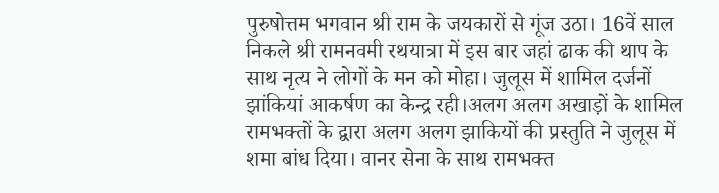पुरुषोत्तम भगवान श्री राम के जयकारों से गूंज उठा। 16वें साल निकले श्री रामनवमी रथयात्रा में इस बार जहां ढाक की थाप के साथ नृत्य ने लोगों के मन को मोहा। जुलूस में शामिल दर्जनों झांकियां आकर्षण का केन्द्र रही।अलग अलग अखाड़ों के शामिल रामभक्तों के द्वारा अलग अलग झाकियों की प्रस्तुति ने जुलूस में शमा बांध दिया। वानर सेना के साथ रामभक्त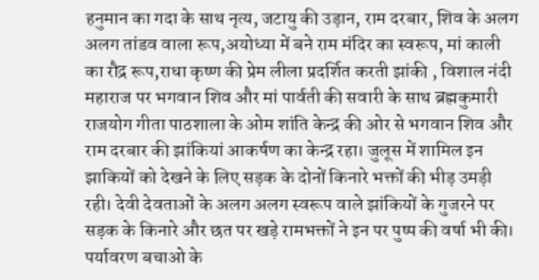हनुमान का गदा के साथ नृत्य, जटायु की उड़ान, राम दरबार, शिव के अलग अलग तांडव वाला रूप,अयोध्या में बने राम मंदिर का स्वरूप, मां काली का रौद्र रूप,राधा कृष्ण की प्रेम लीला प्रदर्शित करती झांकी , विशाल नंदी महाराज पर भगवान शिव और मां पार्वती की सवारी के साथ ब्रह्मकुमारी राजयोग गीता पाठशाला के ओम शांति केन्द्र की ओर से भगवान शिव और राम दरबार की झांकियां आकर्षण का केन्द्र रहा। जुलूस में शामिल इन झाकियों को देखने के लिए सड़क के दोनों किनारे भक्तों की भीड़ उमड़ी रही। देवी देवताओं के अलग अलग स्वरूप वाले झांकियों के गुजरने पर सड़क के किनारे और छत पर खड़े रामभक्तों ने इन पर पुष्प की वर्षा भी की। पर्यावरण बचाओ के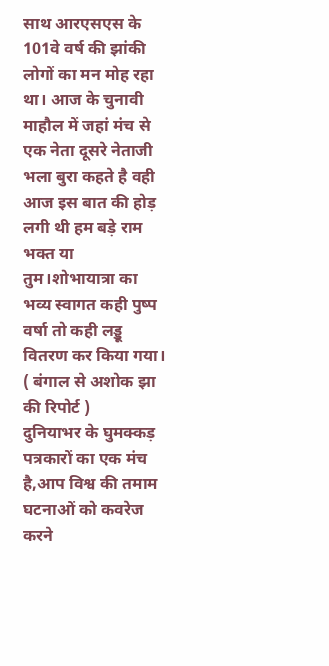साथ आरएसएस के 101वे वर्ष की झांकी लोगों का मन मोह रहा था। आज के चुनावी माहौल में जहां मंच से एक नेता दूसरे नेताजी भला बुरा कहते है वही आज इस बात की होड़ लगी थी हम बड़े राम भक्त या तुम।शोभायात्रा का भव्य स्वागत कही पुष्प वर्षा तो कही लड्डू वितरण कर किया गया। ( बंगाल से अशोक झा की रिपोर्ट )
दुनियाभर के घुमक्कड़ पत्रकारों का एक मंच है,आप विश्व की तमाम घटनाओं को कवरेज करने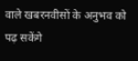वाले खबरनवीसों के अनुभव को पढ़ सकेंगे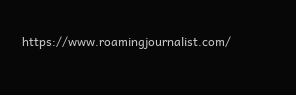https://www.roamingjournalist.com/